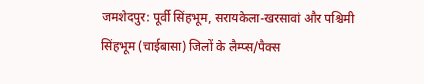जमशेदपुर: पूर्वी सिंहभूम, सरायकेला-खरसावां और पश्चिमी सिंहभूम (चाईबासा) जिलों के लैम्प्स/पैक्स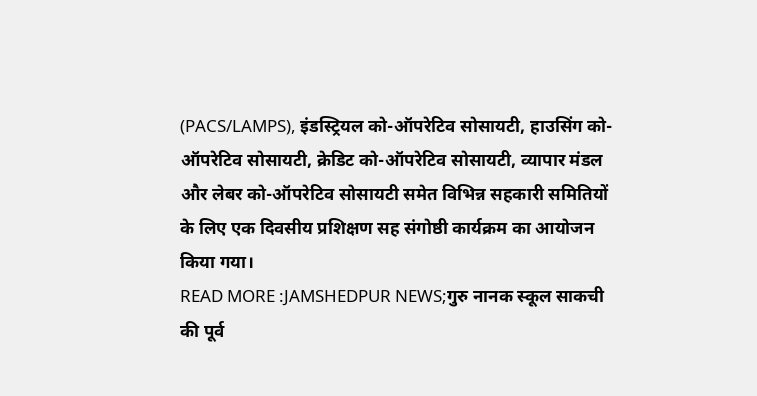(PACS/LAMPS), इंडस्ट्रियल को-ऑपरेटिव सोसायटी, हाउसिंग को-ऑपरेटिव सोसायटी, क्रेडिट को-ऑपरेटिव सोसायटी, व्यापार मंडल और लेबर को-ऑपरेटिव सोसायटी समेत विभिन्न सहकारी समितियों के लिए एक दिवसीय प्रशिक्षण सह संगोष्ठी कार्यक्रम का आयोजन किया गया।
READ MORE :JAMSHEDPUR NEWS;गुरु नानक स्कूल साकची की पूर्व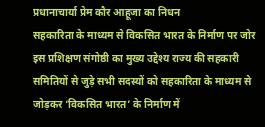प्रधानाचार्या प्रेम कौर आहूजा का निधन
सहकारिता के माध्यम से विकसित भारत के निर्माण पर जोर
इस प्रशिक्षण संगोष्ठी का मुख्य उद्देश्य राज्य की सहकारी समितियों से जुड़े सभी सदस्यों को सहकारिता के माध्यम से जोड़कर ‘विकसित भारत’ के निर्माण में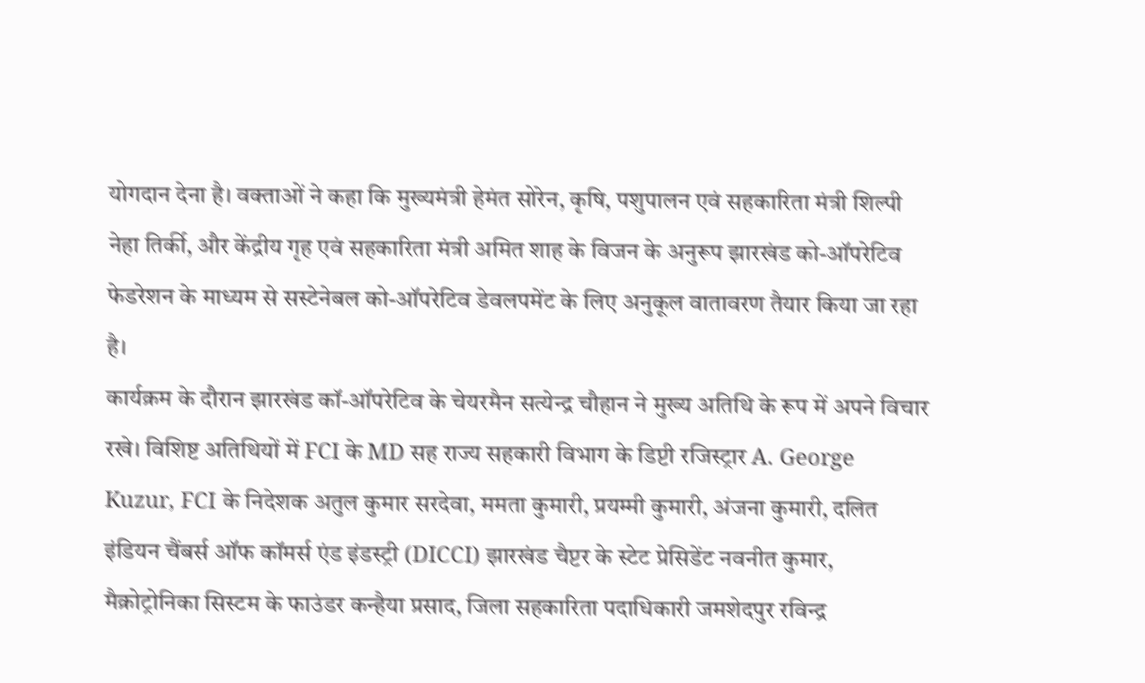योगदान देना है। वक्ताओं ने कहा कि मुख्यमंत्री हेमंत सोरेन, कृषि, पशुपालन एवं सहकारिता मंत्री शिल्पी नेहा तिर्की, और केंद्रीय गृह एवं सहकारिता मंत्री अमित शाह के विजन के अनुरूप झारखंड को-ऑपरेटिव फेडरेशन के माध्यम से सस्टेनेबल को-ऑपरेटिव डेवलपमेंट के लिए अनुकूल वातावरण तैयार किया जा रहा है।
कार्यक्रम के दौरान झारखंड कॉ-ऑपरेटिव के चेयरमैन सत्येन्द्र चौहान ने मुख्य अतिथि के रूप में अपने विचार रखे। विशिष्ट अतिथियों में FCI के MD सह राज्य सहकारी विभाग के डिप्टी रजिस्ट्रार A. George Kuzur, FCI के निदेशक अतुल कुमार सरदेवा, ममता कुमारी, प्रयम्मी कुमारी, अंजना कुमारी, दलित इंडियन चैंबर्स ऑफ कॉमर्स एंड इंडस्ट्री (DICCI) झारखंड चैप्टर के स्टेट प्रेसिडेंट नवनीत कुमार, मैक्रोट्रोनिका सिस्टम के फाउंडर कन्हैया प्रसाद, जिला सहकारिता पदाधिकारी जमशेदपुर रविन्द्र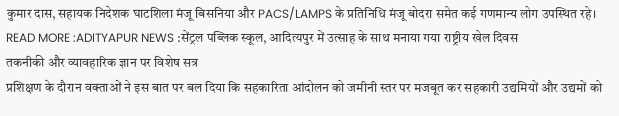कुमार दास, सहायक निदेशक घाटशिला मंजू बिसनिया और PACS/LAMPS के प्रतिनिधि मंजू बोदरा समेत कई गणमान्य लोग उपस्थित रहे।
READ MORE :ADITYAPUR NEWS :सेंट्रल पब्लिक स्कूल, आदित्यपुर में उत्साह के साथ मनाया गया राष्ट्रीय खेल दिवस
तकनीकी और व्यावहारिक ज्ञान पर विशेष सत्र
प्रशिक्षण के दौरान वक्ताओं ने इस बात पर बल दिया कि सहकारिता आंदोलन को जमीनी स्तर पर मजबूत कर सहकारी उद्यमियों और उद्यमों को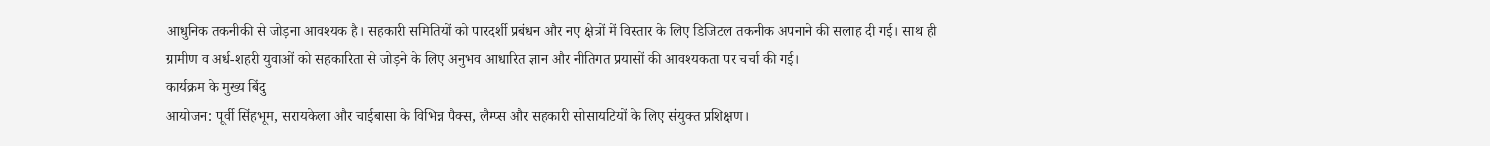आधुनिक तकनीकी से जोड़ना आवश्यक है। सहकारी समितियों को पारदर्शी प्रबंधन और नए क्षेत्रों में विस्तार के लिए डिजिटल तकनीक अपनाने की सलाह दी गई। साथ ही ग्रामीण व अर्ध-शहरी युवाओं को सहकारिता से जोड़ने के लिए अनुभव आधारित ज्ञान और नीतिगत प्रयासों की आवश्यकता पर चर्चा की गई।
कार्यक्रम के मुख्य बिंदु
आयोजन: पूर्वी सिंहभूम, सरायकेला और चाईबासा के विभिन्न पैक्स, लैम्प्स और सहकारी सोसायटियों के लिए संयुक्त प्रशिक्षण।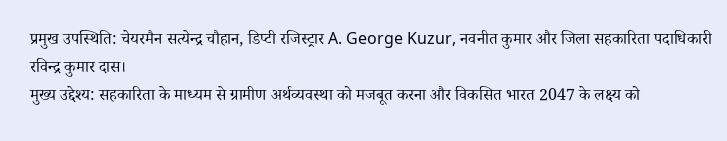प्रमुख उपस्थिति: चेयरमैन सत्येन्द्र चौहान, डिप्टी रजिस्ट्रार A. George Kuzur, नवनीत कुमार और जिला सहकारिता पदाधिकारी रविन्द्र कुमार दास।
मुख्य उद्देश्य: सहकारिता के माध्यम से ग्रामीण अर्थव्यवस्था को मजबूत करना और विकसित भारत 2047 के लक्ष्य को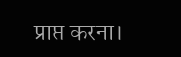प्राप्त करना।